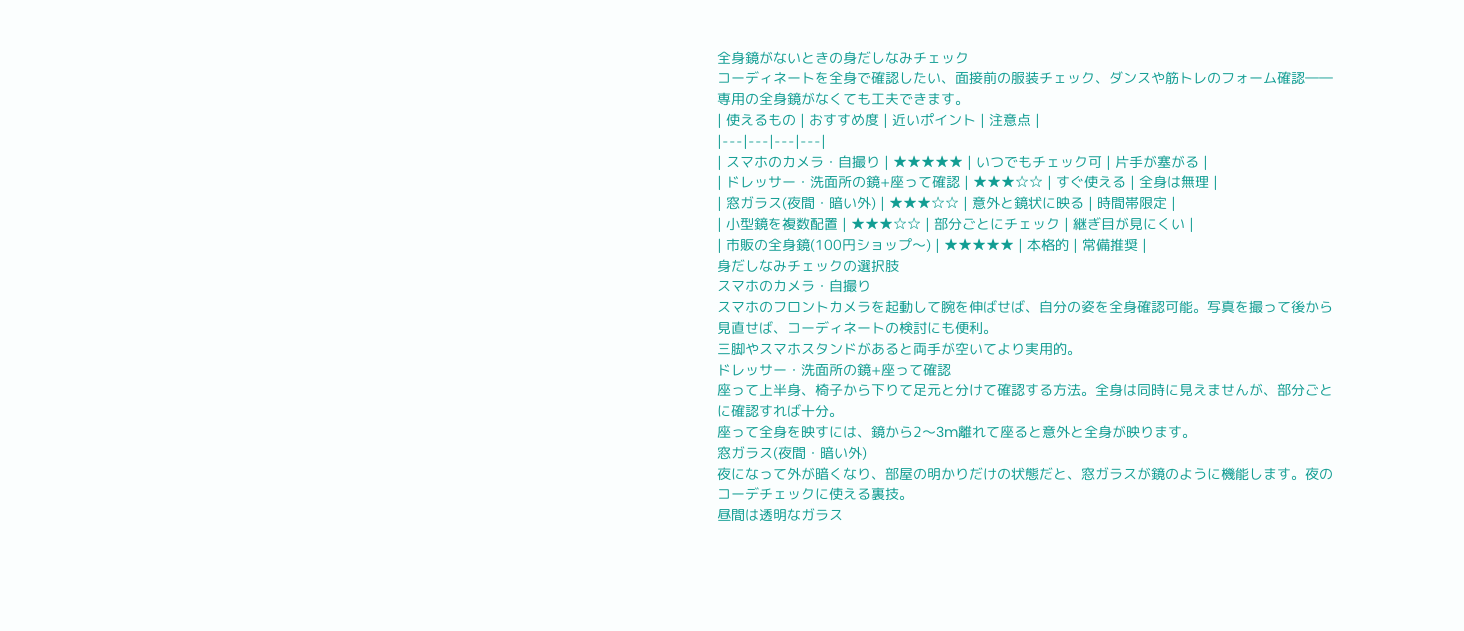全身鏡がないときの身だしなみチェック
コーディネートを全身で確認したい、面接前の服装チェック、ダンスや筋トレのフォーム確認――専用の全身鏡がなくても工夫できます。
| 使えるもの | おすすめ度 | 近いポイント | 注意点 |
|---|---|---|---|
| スマホのカメラ・自撮り | ★★★★★ | いつでもチェック可 | 片手が塞がる |
| ドレッサー・洗面所の鏡+座って確認 | ★★★☆☆ | すぐ使える | 全身は無理 |
| 窓ガラス(夜間・暗い外) | ★★★☆☆ | 意外と鏡状に映る | 時間帯限定 |
| 小型鏡を複数配置 | ★★★☆☆ | 部分ごとにチェック | 継ぎ目が見にくい |
| 市販の全身鏡(100円ショップ〜) | ★★★★★ | 本格的 | 常備推奨 |
身だしなみチェックの選択肢
スマホのカメラ・自撮り
スマホのフロントカメラを起動して腕を伸ばせば、自分の姿を全身確認可能。写真を撮って後から見直せば、コーディネートの検討にも便利。
三脚やスマホスタンドがあると両手が空いてより実用的。
ドレッサー・洗面所の鏡+座って確認
座って上半身、椅子から下りて足元と分けて確認する方法。全身は同時に見えませんが、部分ごとに確認すれば十分。
座って全身を映すには、鏡から2〜3m離れて座ると意外と全身が映ります。
窓ガラス(夜間・暗い外)
夜になって外が暗くなり、部屋の明かりだけの状態だと、窓ガラスが鏡のように機能します。夜のコーデチェックに使える裏技。
昼間は透明なガラス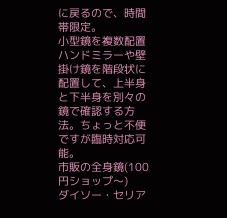に戻るので、時間帯限定。
小型鏡を複数配置
ハンドミラーや壁掛け鏡を階段状に配置して、上半身と下半身を別々の鏡で確認する方法。ちょっと不便ですが臨時対応可能。
市販の全身鏡(100円ショップ〜)
ダイソー・セリア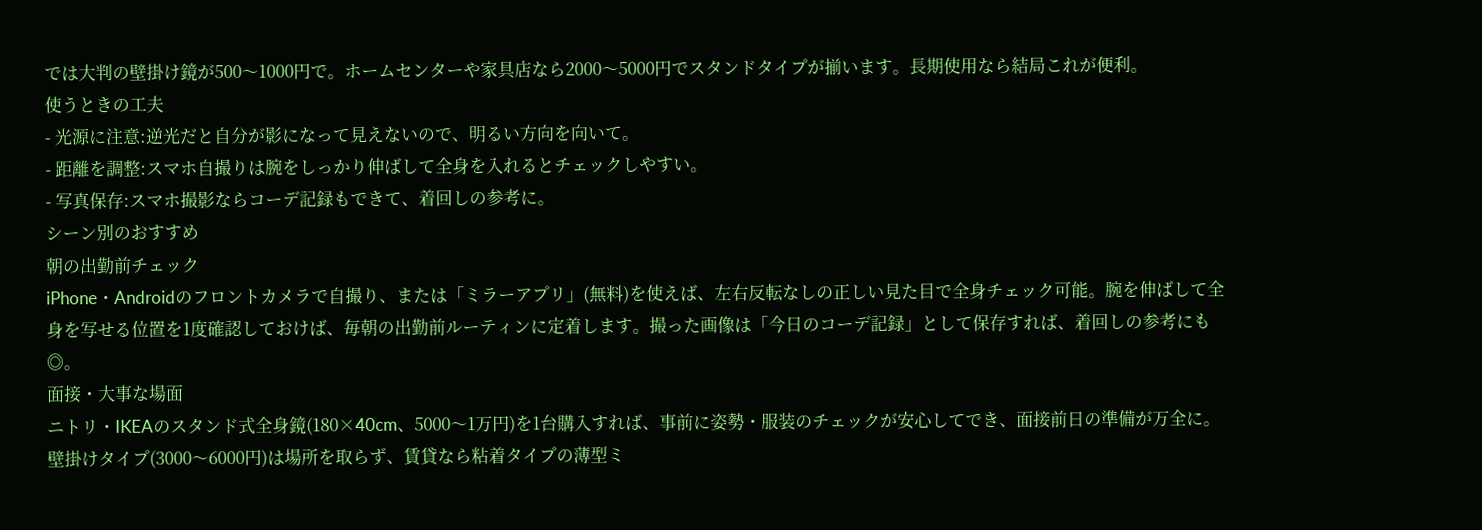では大判の壁掛け鏡が500〜1000円で。ホームセンターや家具店なら2000〜5000円でスタンドタイプが揃います。長期使用なら結局これが便利。
使うときの工夫
- 光源に注意:逆光だと自分が影になって見えないので、明るい方向を向いて。
- 距離を調整:スマホ自撮りは腕をしっかり伸ばして全身を入れるとチェックしやすい。
- 写真保存:スマホ撮影ならコーデ記録もできて、着回しの参考に。
シーン別のおすすめ
朝の出勤前チェック
iPhone・Androidのフロントカメラで自撮り、または「ミラーアプリ」(無料)を使えば、左右反転なしの正しい見た目で全身チェック可能。腕を伸ばして全身を写せる位置を1度確認しておけば、毎朝の出勤前ルーティンに定着します。撮った画像は「今日のコーデ記録」として保存すれば、着回しの参考にも◎。
面接・大事な場面
ニトリ・IKEAのスタンド式全身鏡(180×40cm、5000〜1万円)を1台購入すれば、事前に姿勢・服装のチェックが安心してでき、面接前日の準備が万全に。壁掛けタイプ(3000〜6000円)は場所を取らず、賃貸なら粘着タイプの薄型ミ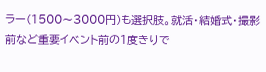ラー(1500〜3000円)も選択肢。就活・結婚式・撮影前など重要イベント前の1度きりで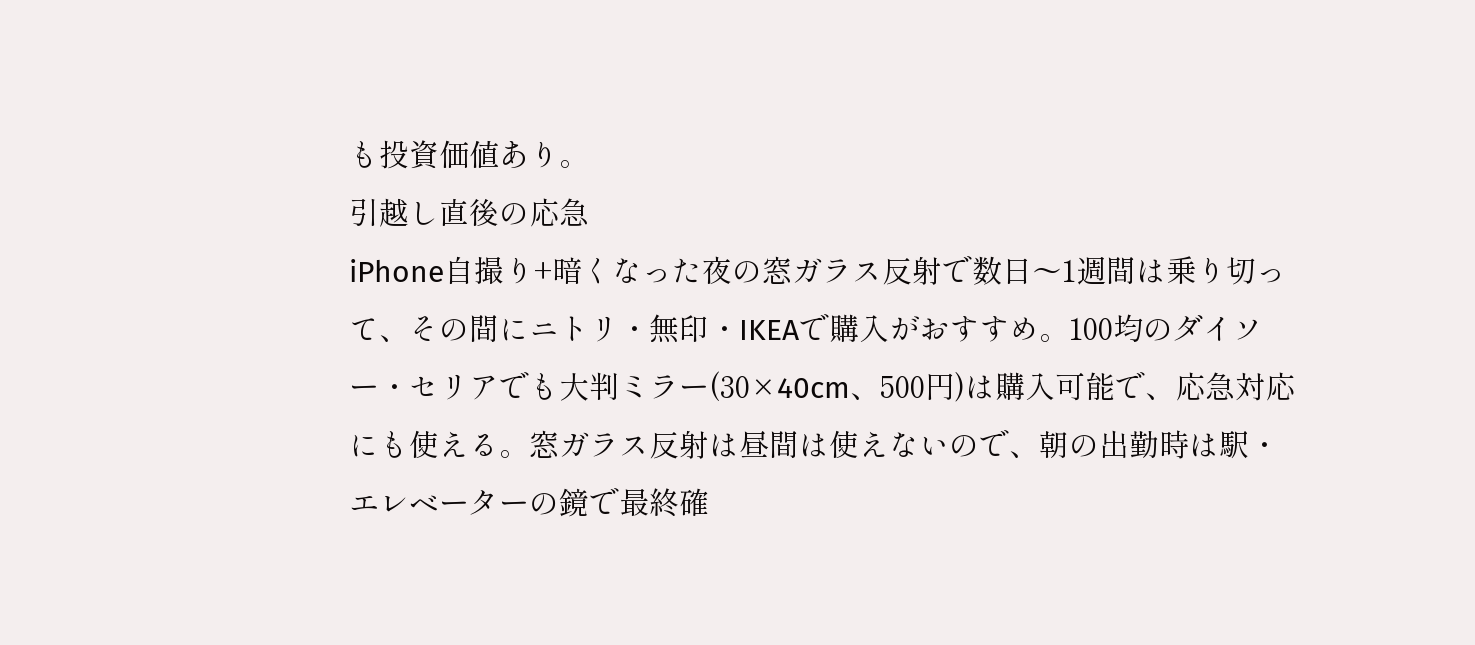も投資価値あり。
引越し直後の応急
iPhone自撮り+暗くなった夜の窓ガラス反射で数日〜1週間は乗り切って、その間にニトリ・無印・IKEAで購入がおすすめ。100均のダイソー・セリアでも大判ミラー(30×40cm、500円)は購入可能で、応急対応にも使える。窓ガラス反射は昼間は使えないので、朝の出勤時は駅・エレベーターの鏡で最終確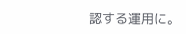認する運用に。